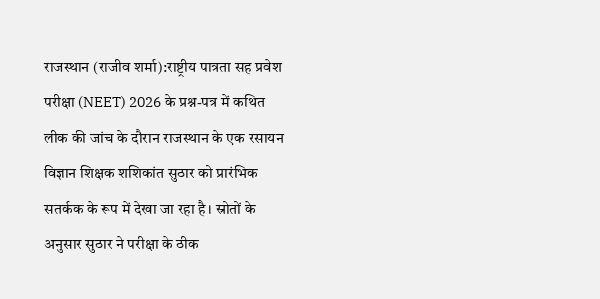राजस्थान (राजीव शर्मा):राष्ट्रीय पात्रता सह प्रवेश परीक्षा (NEET) 2026 के प्रश्न-पत्र में कथित लीक की जांच के दौरान राजस्थान के एक रसायन विज्ञान शिक्षक शशिकांत सुठार को प्रारंभिक सतर्कक के रूप में देखा जा रहा है। स्रोतों के अनुसार सुठार ने परीक्षा के ठीक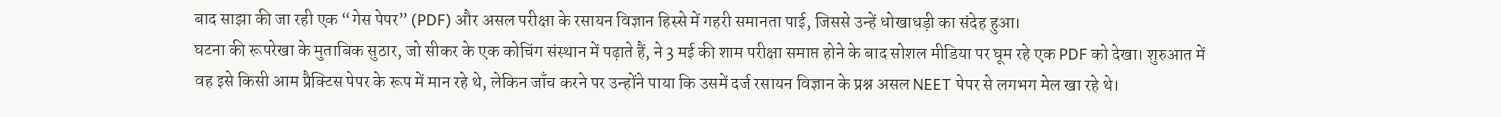बाद साझा की जा रही एक “गेस पेपर” (PDF) और असल परीक्षा के रसायन विज्ञान हिस्से में गहरी समानता पाई, जिससे उन्हें धोखाधड़ी का संदेह हुआ।
घटना की रूपरेखा के मुताबिक सुठार, जो सीकर के एक कोचिंग संस्थान में पढ़ाते हैं, ने 3 मई की शाम परीक्षा समाप्त होने के बाद सोशल मीडिया पर घूम रहे एक PDF को देखा। शुरुआत में वह इसे किसी आम प्रैक्टिस पेपर के रूप में मान रहे थे, लेकिन जाँच करने पर उन्होंने पाया कि उसमें दर्ज रसायन विज्ञान के प्रश्न असल NEET पेपर से लगभग मेल खा रहे थे।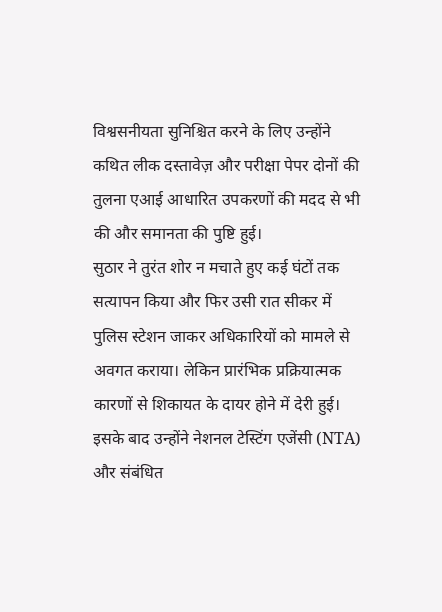विश्वसनीयता सुनिश्चित करने के लिए उन्होंने कथित लीक दस्तावेज़ और परीक्षा पेपर दोनों की तुलना एआई आधारित उपकरणों की मदद से भी की और समानता की पुष्टि हुई।
सुठार ने तुरंत शोर न मचाते हुए कई घंटों तक सत्यापन किया और फिर उसी रात सीकर में पुलिस स्टेशन जाकर अधिकारियों को मामले से अवगत कराया। लेकिन प्रारंभिक प्रक्रियात्मक कारणों से शिकायत के दायर होने में देरी हुई। इसके बाद उन्होंने नेशनल टेस्टिंग एजेंसी (NTA) और संबंधित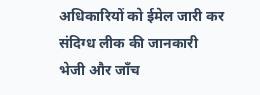अधिकारियों को ईमेल जारी कर संदिग्ध लीक की जानकारी भेजी और जाँच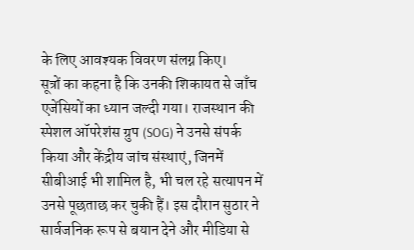के लिए आवश्यक विवरण संलग्न किए।
सूत्रों का कहना है कि उनकी शिकायत से जाँच एजेंसियों का ध्यान जल्दी गया। राजस्थान की स्पेशल ऑपरेशंस ग्रुप (SOG) ने उनसे संपर्क किया और केंद्रीय जांच संस्थाएं, जिनमें सीबीआई भी शामिल है, भी चल रहे सत्यापन में उनसे पूछताछ कर चुकी हैं। इस दौरान सुठार ने सार्वजनिक रूप से बयान देने और मीडिया से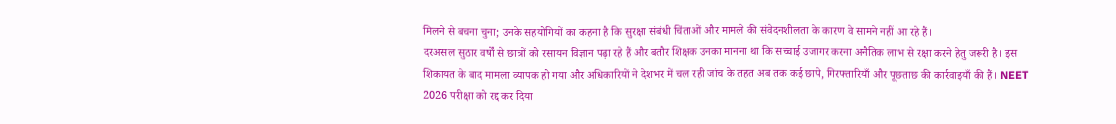मिलने से बचना चुना; उनके सहयोगियों का कहना है कि सुरक्षा संबंधी चिंताओं और मामले की संवेदनशीलता के कारण वे सामने नहीं आ रहे हैं।
दरअसल सुठार वर्षों से छात्रों को रसायन विज्ञान पढ़ा रहे हैं और बतौर शिक्षक उनका मानना था कि सच्चाई उजागर करना अनैतिक लाभ से रक्षा करने हेतु जरूरी है। इस शिकायत के बाद मामला व्यापक हो गया और अधिकारियों ने देशभर में चल रही जांच के तहत अब तक कई छापे, गिरफ्तारियाँ और पूछताछ की कार्रवाइयाँ की हैं। NEET 2026 परीक्षा को रद्द कर दिया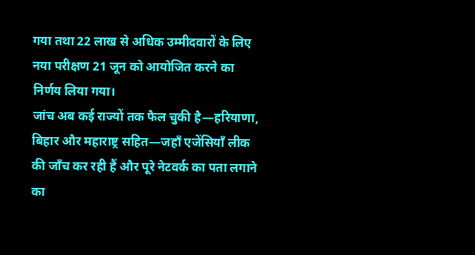गया तथा 22 लाख से अधिक उम्मीदवारों के लिए नया परीक्षण 21 जून को आयोजित करने का निर्णय लिया गया।
जांच अब कई राज्यों तक फैल चुकी है—हरियाणा, बिहार और महाराष्ट्र सहित—जहाँ एजेंसियाँ लीक की जाँच कर रही हैं और पूरे नेटवर्क का पता लगाने का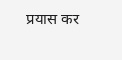प्रयास कर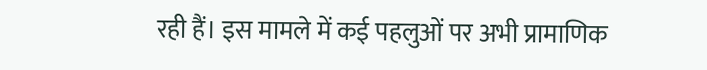रही हैं। इस मामले में कई पहलुओं पर अभी प्रामाणिक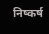निष्कर्ष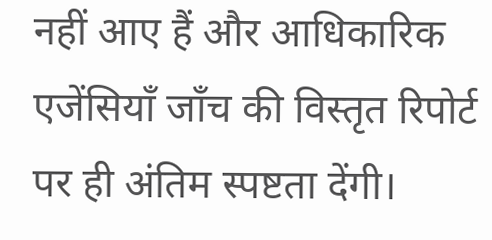नहीं आए हैं और आधिकारिक एजेंसियाँ जाँच की विस्तृत रिपोर्ट पर ही अंतिम स्पष्टता देंगी।